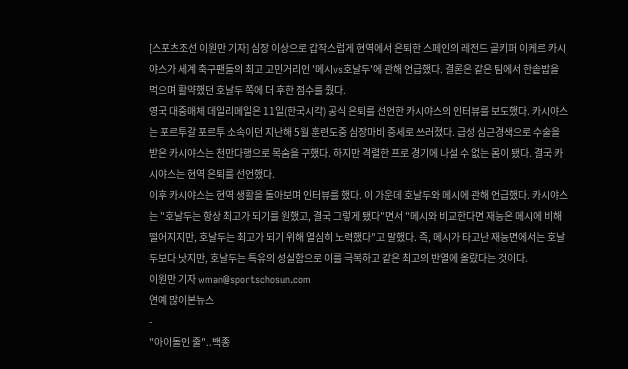[스포츠조선 이원만 기자] 심장 이상으로 갑작스럽게 현역에서 은퇴한 스페인의 레전드 골키퍼 이케르 카시야스가 세계 축구팬들의 최고 고민거리인 '메시vs호날두'에 관해 언급했다. 결론은 같은 팀에서 한솥밥을 먹으며 활약했던 호날두 쪽에 더 후한 점수를 줬다.
영국 대중매체 데일리메일은 11일(한국시각) 공식 은퇴를 선언한 카시야스의 인터뷰를 보도했다. 카시야스는 포르투갈 포르투 소속이던 지난해 5월 훈련도중 심장마비 증세로 쓰러졌다. 급성 심근경색으로 수술을 받은 카시야스는 천만다행으로 목숨을 구했다. 하지만 격렬한 프로 경기에 나설 수 없는 몸이 됐다. 결국 카시야스는 현역 은퇴를 선언했다.
이후 카시야스는 현역 생활을 돌아보며 인터뷰를 했다. 이 가운데 호날두와 메시에 관해 언급했다. 카시야스는 "호날두는 항상 최고가 되기를 원했고, 결국 그렇게 됐다"면서 "메시와 비교한다면 재능은 메시에 비해 떨어지지만, 호날두는 최고가 되기 위해 열심히 노력했다"고 말했다. 즉, 메시가 타고난 재능면에서는 호날두보다 낫지만, 호날두는 특유의 성실함으로 이를 극복하고 같은 최고의 반열에 올랐다는 것이다.
이원만 기자 wman@sportschosun.com
연예 많이본뉴스
-
"아이돌인 줄"..백종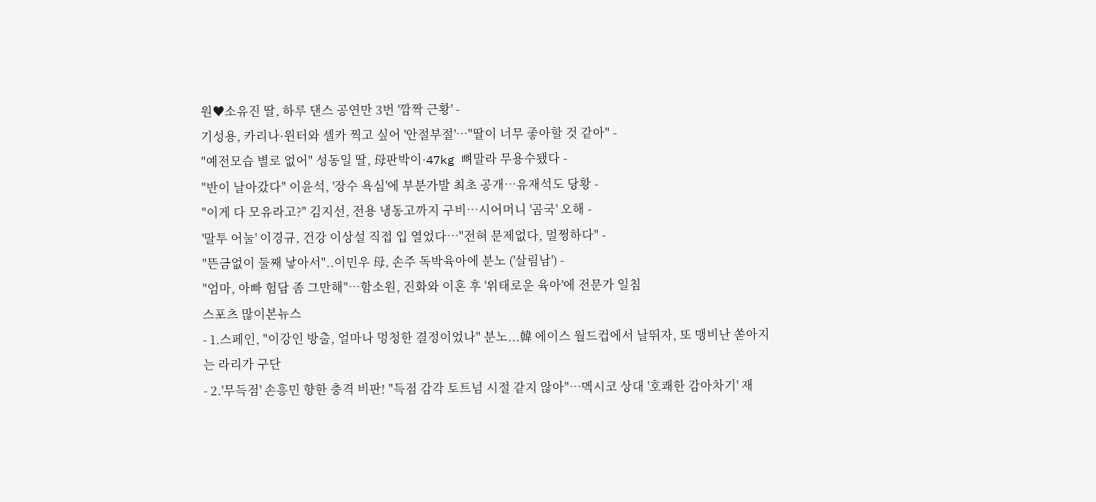원♥소유진 딸, 하루 댄스 공연만 3번 '깜짝 근황' -
기성용, 카리나·윈터와 셀카 찍고 싶어 '안절부절'…"딸이 너무 좋아할 것 같아" -
"예전모습 별로 없어" 성동일 딸, 母판박이·47kg 뼈말라 무용수됐다 -
"반이 날아갔다" 이윤석, '장수 욕심'에 부분가발 최초 공개…유재석도 당황 -
"이게 다 모유라고?" 김지선, 전용 냉동고까지 구비…시어머니 '곰국' 오해 -
'말투 어눌' 이경규, 건강 이상설 직접 입 열었다…"전혀 문제없다, 멀쩡하다" -
"뜬금없이 둘째 낳아서"..이민우 母, 손주 독박육아에 분노 ('살림남') -
"엄마, 아빠 험담 좀 그만해"…함소원, 진화와 이혼 후 '위태로운 육아'에 전문가 일침
스포츠 많이본뉴스
- 1.스페인, "이강인 방출, 얼마나 멍청한 결정이었나" 분노...韓 에이스 월드컵에서 날뛰자, 또 맹비난 쏟아지는 라리가 구단
- 2.'무득점' 손흥민 향한 충격 비판! "득점 감각 토트넘 시절 같지 않아"…멕시코 상대 '호쾌한 감아차기' 재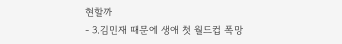현할까
- 3.김민재 때문에 생애 첫 월드컵 폭망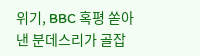위기, BBC 혹평 쏟아낸 분데스리가 골잡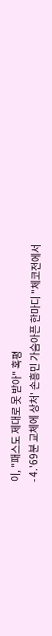이, "패스도 제대로 못 받아" 혹평
- 4.'69분 교체에 상처' 손흥민 가슴아픈 한마디 "체코전에서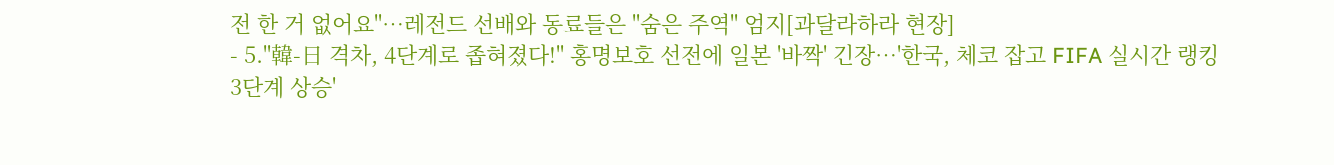전 한 거 없어요"…레전드 선배와 동료들은 "숨은 주역" 엄지[과달라하라 현장]
- 5."韓-日 격차, 4단계로 좁혀졌다!" 홍명보호 선전에 일본 '바짝' 긴장…'한국, 체코 잡고 FIFA 실시간 랭킹 3단계 상승'